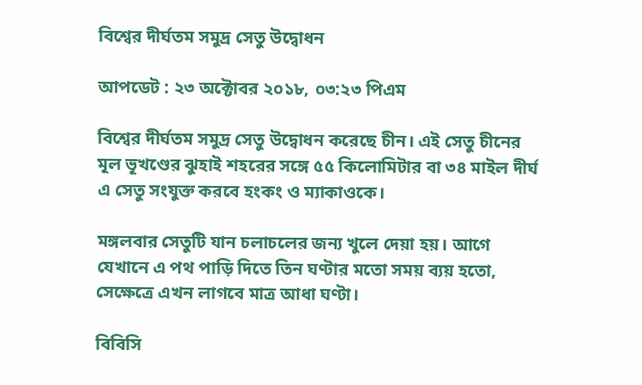বিশ্বের দীর্ঘতম সমুদ্র সেতু উদ্বোধন

আপডেট : ২৩ অক্টোবর ২০১৮, ০৩:২৩ পিএম

বিশ্বের দীর্ঘতম সমুদ্র সেতু উদ্বোধন করেছে চীন। এই সেতু চীনের মূল ভূখণ্ডের ঝুহাই শহরের সঙ্গে ৫৫ কিলোমিটার বা ৩৪ মাইল দীর্ঘ এ সেতু সংযুক্ত করবে হংকং ও ম্যাকাওকে।

মঙ্গলবার সেতুটি যান চলাচলের জন্য খুলে দেয়া হয়। আগে যেখানে এ পথ পাড়ি দিতে তিন ঘণ্টার মতো সময় ব্যয় হতো, সেক্ষেত্রে এখন লাগবে মাত্র আধা ঘণ্টা।

বিবিসি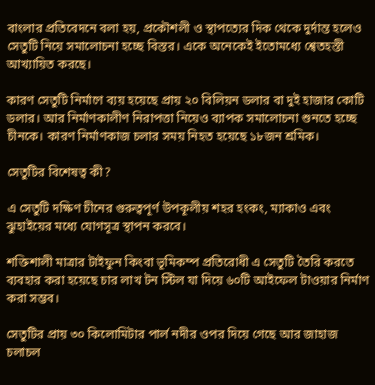বাংলার প্রতিবেদনে বলা হয়, প্রকৌশলী ও স্থাপত্যের দিক থেকে দুর্দান্ত হলেও সেতুটি নিয়ে সমালোচনা হচ্ছে বিস্তর। একে অনেকেই ইতোমধ্যে শ্বেতহস্তী আখ্যায়িত করছে।

কারণ সেতুটি নির্মাণে ব্যয় হয়েছে প্রায় ২০ বিলিয়ন ডলার বা দুই হাজার কোটি ডলার। আর নির্মাণকালীণ নিরাপত্তা নিয়েও ব্যাপক সমালোচনা শুনতে হচ্ছে চীনকে। কারণ নির্মাণকাজ চলার সময় নিহত হয়েছে ১৮জন শ্রমিক।

সেতুটির বিশেষত্ব কী?

এ সেতুটি দক্ষিণ চীনের গুরুত্বপূর্ণ উপকূলীয় শহর হংকং, ম্যাকাও এবং ঝুহাইয়ের মধ্যে যোগসূত্র স্থাপন করবে।

শক্তিশালী মাত্রার টাইফুন কিংবা ভূমিকম্প প্রতিরোধী এ সেতুটি তৈরি করতে ব্যবহার করা হয়েছে চার লাখ টন স্টিল যা দিয়ে ৬০টি আইফেল টাওয়ার নির্মাণ করা সম্ভব।

সেতুটির প্রায় ৩০ কিলোমিটার পার্ল নদীর ওপর দিয়ে গেছে আর জাহাজ চলাচল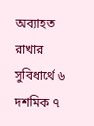অব্যাহত রাখার সুবিধার্থে ৬ দশমিক ৭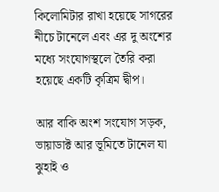কিলোমিটার রাখা হয়েছে সাগরের নীচে টানেলে এবং এর দু অংশের মধ্যে সংযোগস্থলে তৈরি করা হয়েছে একটি কৃত্রিম দ্বীপ।

আর বাকি অংশ সংযোগ সড়ক, ভায়াডাক্ট আর ভূমিতে টানেল যা ঝুহাই ও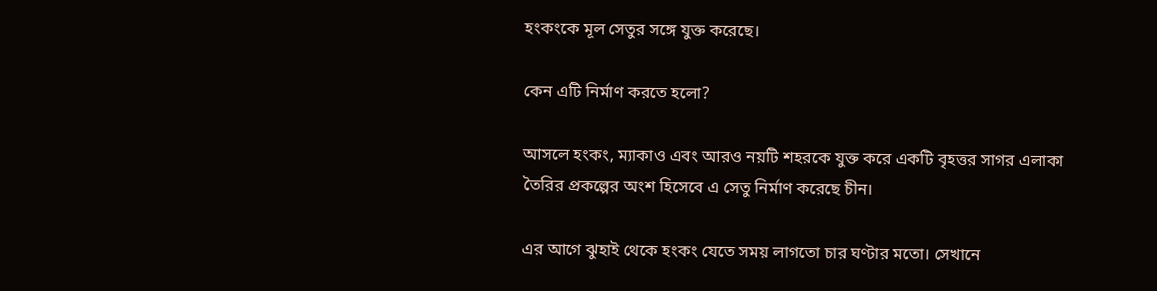হংকংকে মূল সেতুর সঙ্গে যুক্ত করেছে।

কেন এটি নির্মাণ করতে হলো?

আসলে হংকং, ম্যাকাও এবং আরও নয়টি শহরকে যুক্ত করে একটি বৃহত্তর সাগর এলাকা তৈরির প্রকল্পের অংশ হিসেবে এ সেতু নির্মাণ করেছে চীন।

এর আগে ঝুহাই থেকে হংকং যেতে সময় লাগতো চার ঘণ্টার মতো। সেখানে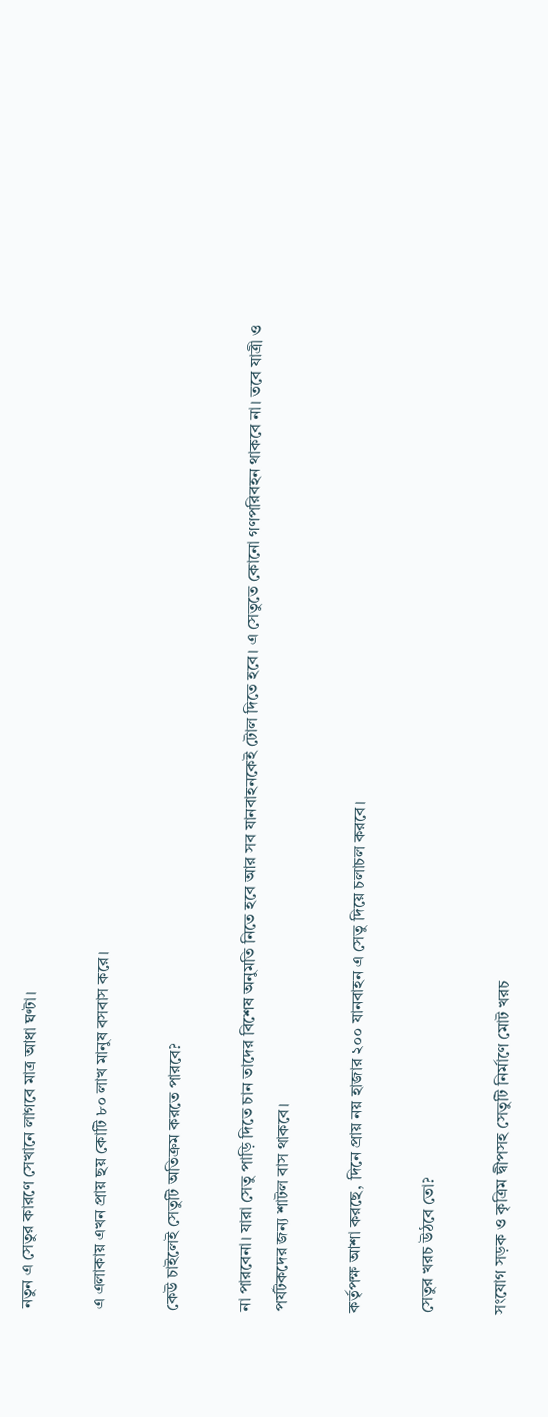নতুন এ সেতুর কারণে সেখানে লাগবে মাত্র আধা ঘণ্টা।

এ এলাকায় এখন প্রায় ছয় কোটি ৮০ লাখ মানুষ বসবাস করে।

কেউ চাইলেই সেতুটি অতিক্রম করতে পারবে?

না পারবেনা। যারা সেতু পাড়ি দিতে চান তাদের বিশেষ অনুমতি নিতে হবে আর সব যানবাহনকেই টোল দিতে হবে। এ সেতুতে কোনো গণপরিবহন থাকবে না। তবে যাত্রী ও পর্যটকদের জন্য শাটল বাস থাকবে।

কর্তৃপক্ষ আশা করছে, দিনে প্রায় নয় হাজার ২০০ যানবাহন এ সেতু দিয়ে চলাচল করবে।

সেতুর খরচ উঠবে তো?

সংযোগ সড়ক ও কৃত্রিম দ্বীপসহ সেতুটি নির্মাণে মোট খরচ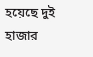হয়েছে দুই হাজার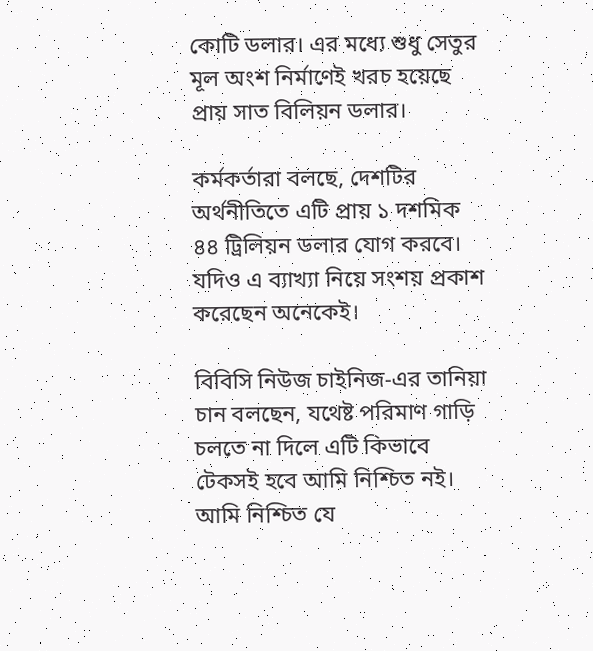কোটি ডলার। এর মধ্যে শুধু সেতুর মূল অংশ নির্মাণেই খরচ হয়েছে প্রায় সাত বিলিয়ন ডলার।

কর্মকর্তারা বলছে, দেশটির অর্থনীতিতে এটি প্রায় ১ দশমিক ৪৪ ট্রিলিয়ন ডলার যোগ করবে। যদিও এ ব্যাখ্যা নিয়ে সংশয় প্রকাশ করেছেন অনেকেই।

বিবিসি নিউজ চাইনিজ-এর তানিয়া চান বলছেন, যথেষ্ট পরিমাণ গাড়ি চলতে না দিলে এটি কিভাবে টেকসই হবে আমি নিশ্চিত নই। আমি নিশ্চিত যে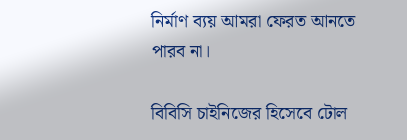নির্মাণ ব্যয় আমরা ফেরত আনতে পারব না।

বিবিসি চাইনিজের হিসেবে টোল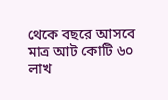থেকে বছরে আসবে মাত্র আট কোটি ৬০ লাখ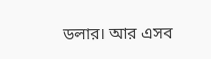ডলার। আর এসব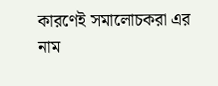কারণেই সমালোচকরা এর নাম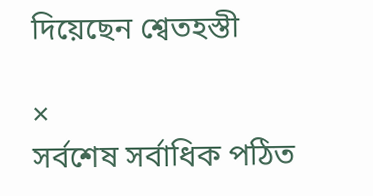দিয়েছেন শ্বেতহস্তী

×
সর্বশেষ সর্বাধিক পঠিত